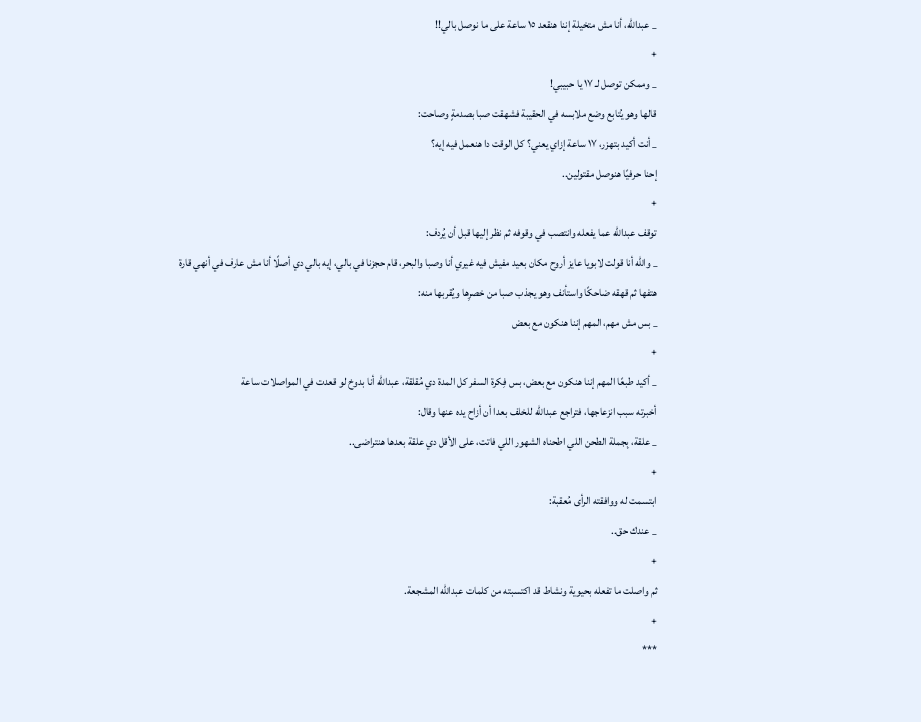_ عبدالله، أنا مش متخيلة إننا هنقعد ١٥ ساعة على ما نوصل بالي!!
+
_ وممكن توصل لـ ١٧ يا حبيبي!
قالها وهو يُتابع وضع ملابسه في الحقيبة فشهقت صبا بصدمةٍ وصاحت:
_ أنت أكيد بتهزر، ١٧ ساعة إزاي يعني؟ كل الوقت دا هنعمل فيه إيه؟
إحنا حرفيًا هنوصل مقتولين..
+
توقف عبدالله عما يفعله وانتصب في وقوفه ثم نظر إليها قبل أن يُردف:
_ والله أنا قولت لابويا عايز أروح مكان بعيد مفيش فيه غيري أنا وصبا والبحر، قام حجزنا في بالي، إيه بالي دي أصلًا أنا مش عارف في أنهي قارة
هتفها ثم قهقه ضاحكًا واستأنف وهو يجذب صبا من خصرِها ويُقربها منه:
_ بس مش مهم، المهم إننا هنكون مع بعض
+
_ أكيد طبعًا المهم إننا هنكون مع بعض، بس فِكرة السفر كل المدة دي مُقلقة، عبدالله أنا بدوخ لو قعدت في المواصلات ساعة
أخبرته سبب انزعاجها، فتراجع عبدالله للخلف بعدا أن أزاح يده عنها وقال:
_ علقة، بِجملة الطحن اللي اطحناه الشهور اللي فاتت، على الأقل دي علقة بعدها هنتراضى..
+
ابتسمت له ووافقته الرأى مُعقبة:
_ عندك حق..
+
ثم واصلت ما تفعله بحيوية ونشاط قد اكتسبته من كلمات عبدالله المشجعة.
+
***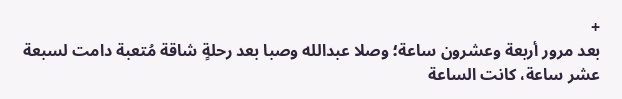+
بعد مرور أربعة وعشرون ساعة؛ وصلا عبدالله وصبا بعد رحلةٍ شاقة مُتعبة دامت لسبعة عشر ساعة، كانت الساعة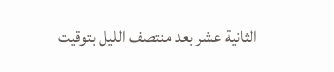الثانية عشر بعد منتصف الليل بتوقيت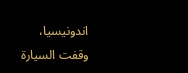اندونيسيا، وقفت السيارة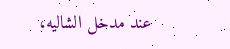عند مدخل الشاليه،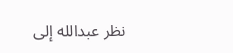نظر عبدالله إلى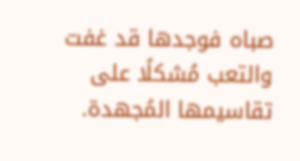صباه فوجدها قد غفت والتعب مُشكلًا على تقاسيمها المُجهدة.